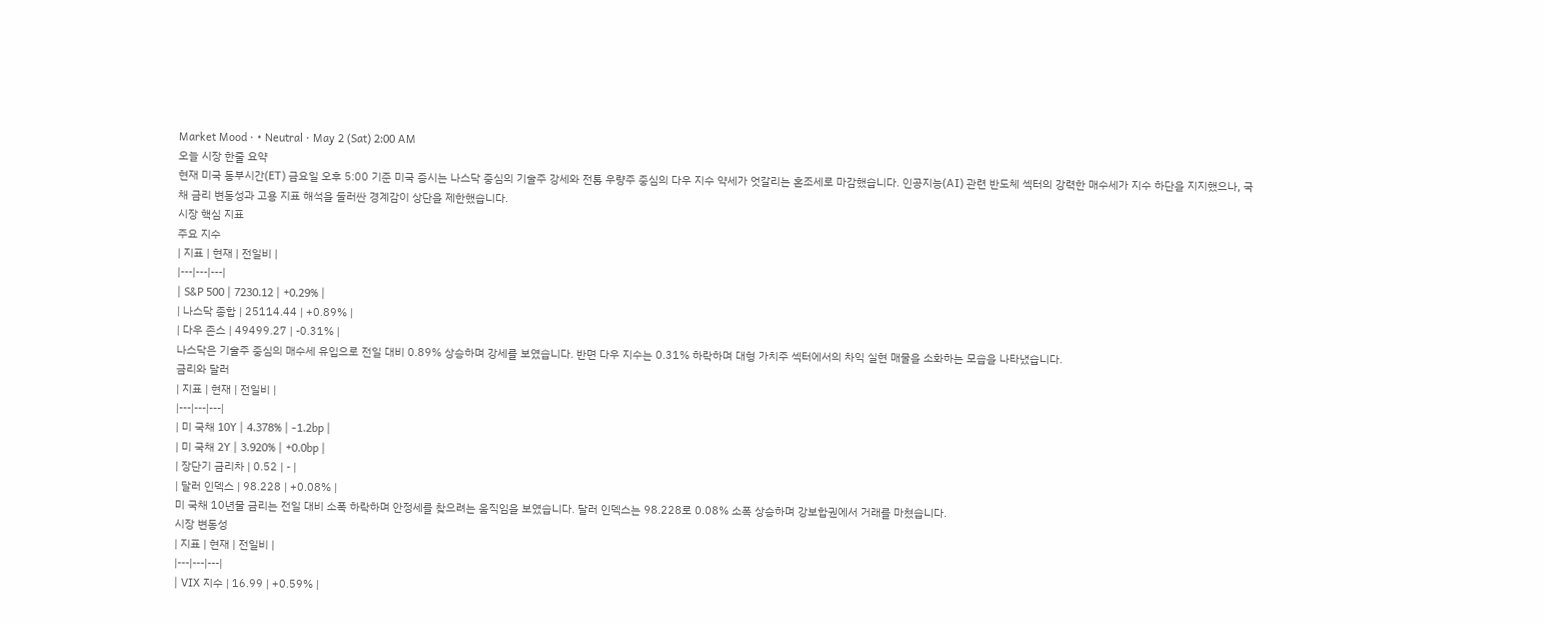Market Mood · • Neutral · May 2 (Sat) 2:00 AM
오늘 시장 한줄 요약
현재 미국 동부시간(ET) 금요일 오후 5:00 기준 미국 증시는 나스닥 중심의 기술주 강세와 전통 우량주 중심의 다우 지수 약세가 엇갈리는 혼조세로 마감했습니다. 인공지능(AI) 관련 반도체 섹터의 강력한 매수세가 지수 하단을 지지했으나, 국채 금리 변동성과 고용 지표 해석을 둘러싼 경계감이 상단을 제한했습니다.
시장 핵심 지표
주요 지수
| 지표 | 현재 | 전일비 |
|---|---|---|
| S&P 500 | 7230.12 | +0.29% |
| 나스닥 종합 | 25114.44 | +0.89% |
| 다우 존스 | 49499.27 | -0.31% |
나스닥은 기술주 중심의 매수세 유입으로 전일 대비 0.89% 상승하며 강세를 보였습니다. 반면 다우 지수는 0.31% 하락하며 대형 가치주 섹터에서의 차익 실현 매물을 소화하는 모습을 나타냈습니다.
금리와 달러
| 지표 | 현재 | 전일비 |
|---|---|---|
| 미 국채 10Y | 4.378% | -1.2bp |
| 미 국채 2Y | 3.920% | +0.0bp |
| 장단기 금리차 | 0.52 | - |
| 달러 인덱스 | 98.228 | +0.08% |
미 국채 10년물 금리는 전일 대비 소폭 하락하며 안정세를 찾으려는 움직임을 보였습니다. 달러 인덱스는 98.228로 0.08% 소폭 상승하며 강보합권에서 거래를 마쳤습니다.
시장 변동성
| 지표 | 현재 | 전일비 |
|---|---|---|
| VIX 지수 | 16.99 | +0.59% |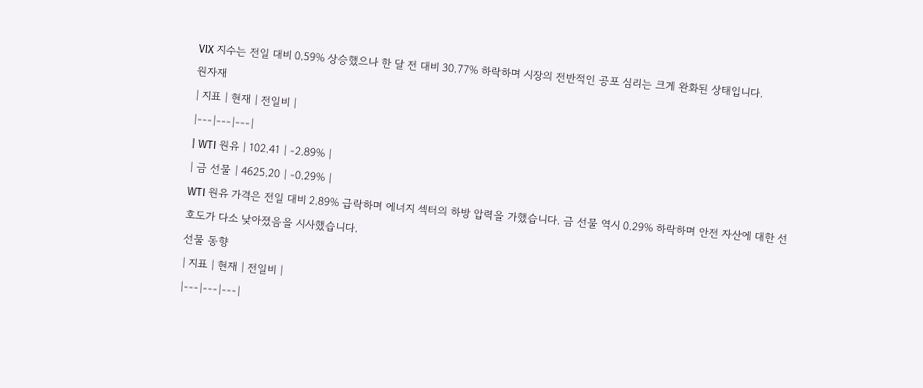VIX 지수는 전일 대비 0.59% 상승했으나 한 달 전 대비 30.77% 하락하며 시장의 전반적인 공포 심리는 크게 완화된 상태입니다.
원자재
| 지표 | 현재 | 전일비 |
|---|---|---|
| WTI 원유 | 102.41 | -2.89% |
| 금 선물 | 4625.20 | -0.29% |
WTI 원유 가격은 전일 대비 2.89% 급락하며 에너지 섹터의 하방 압력을 가했습니다. 금 선물 역시 0.29% 하락하며 안전 자산에 대한 선호도가 다소 낮아졌음을 시사했습니다.
선물 동향
| 지표 | 현재 | 전일비 |
|---|---|---|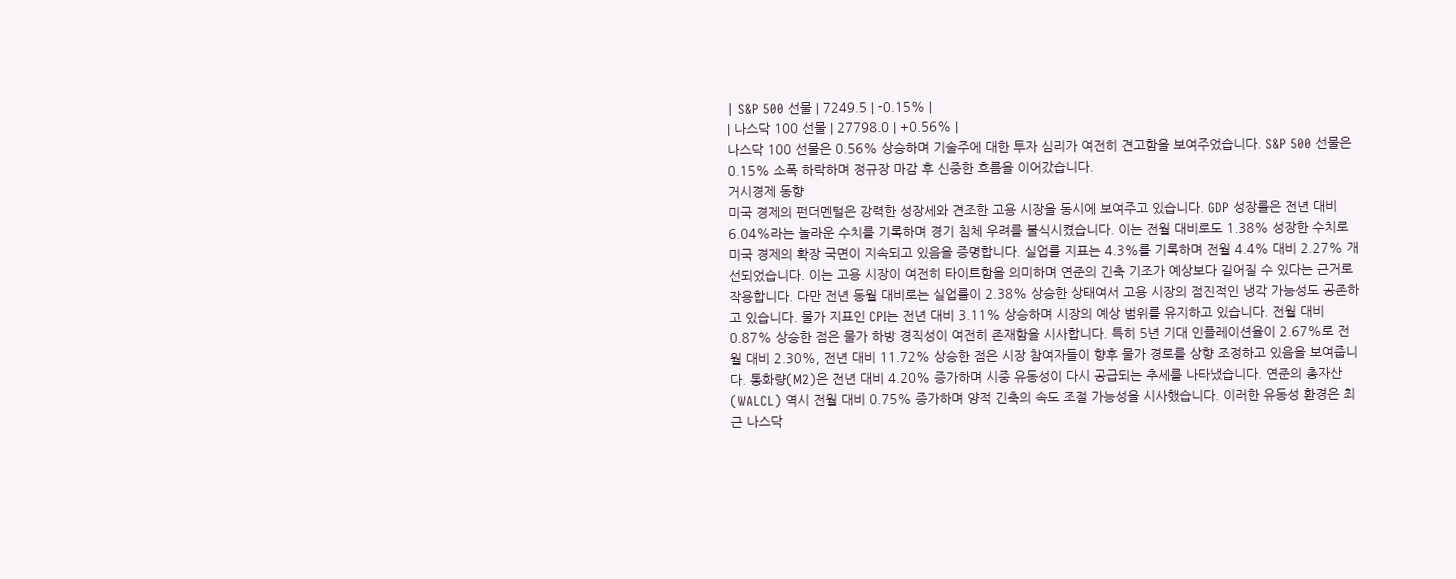| S&P 500 선물 | 7249.5 | -0.15% |
| 나스닥 100 선물 | 27798.0 | +0.56% |
나스닥 100 선물은 0.56% 상승하며 기술주에 대한 투자 심리가 여전히 견고함을 보여주었습니다. S&P 500 선물은 0.15% 소폭 하락하며 정규장 마감 후 신중한 흐름을 이어갔습니다.
거시경제 동향
미국 경제의 펀더멘털은 강력한 성장세와 견조한 고용 시장을 동시에 보여주고 있습니다. GDP 성장률은 전년 대비 6.04%라는 놀라운 수치를 기록하며 경기 침체 우려를 불식시켰습니다. 이는 전월 대비로도 1.38% 성장한 수치로 미국 경제의 확장 국면이 지속되고 있음을 증명합니다. 실업률 지표는 4.3%를 기록하며 전월 4.4% 대비 2.27% 개선되었습니다. 이는 고용 시장이 여전히 타이트함을 의미하며 연준의 긴축 기조가 예상보다 길어질 수 있다는 근거로 작용합니다. 다만 전년 동월 대비로는 실업률이 2.38% 상승한 상태여서 고용 시장의 점진적인 냉각 가능성도 공존하고 있습니다. 물가 지표인 CPI는 전년 대비 3.11% 상승하며 시장의 예상 범위를 유지하고 있습니다. 전월 대비 0.87% 상승한 점은 물가 하방 경직성이 여전히 존재함을 시사합니다. 특히 5년 기대 인플레이션율이 2.67%로 전월 대비 2.30%, 전년 대비 11.72% 상승한 점은 시장 참여자들이 향후 물가 경로를 상향 조정하고 있음을 보여줍니다. 통화량(M2)은 전년 대비 4.20% 증가하며 시중 유동성이 다시 공급되는 추세를 나타냈습니다. 연준의 총자산(WALCL) 역시 전월 대비 0.75% 증가하며 양적 긴축의 속도 조절 가능성을 시사했습니다. 이러한 유동성 환경은 최근 나스닥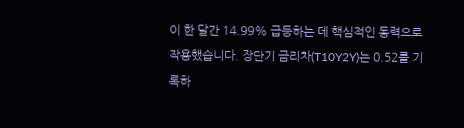이 한 달간 14.99% 급등하는 데 핵심적인 동력으로 작용했습니다. 장단기 금리차(T10Y2Y)는 0.52를 기록하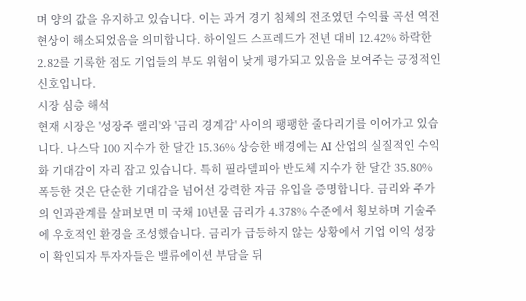며 양의 값을 유지하고 있습니다. 이는 과거 경기 침체의 전조였던 수익률 곡선 역전 현상이 해소되었음을 의미합니다. 하이일드 스프레드가 전년 대비 12.42% 하락한 2.82를 기록한 점도 기업들의 부도 위험이 낮게 평가되고 있음을 보여주는 긍정적인 신호입니다.
시장 심층 해석
현재 시장은 '성장주 랠리'와 '금리 경계감' 사이의 팽팽한 줄다리기를 이어가고 있습니다. 나스닥 100 지수가 한 달간 15.36% 상승한 배경에는 AI 산업의 실질적인 수익화 기대감이 자리 잡고 있습니다. 특히 필라델피아 반도체 지수가 한 달간 35.80% 폭등한 것은 단순한 기대감을 넘어선 강력한 자금 유입을 증명합니다. 금리와 주가의 인과관계를 살펴보면 미 국채 10년물 금리가 4.378% 수준에서 횡보하며 기술주에 우호적인 환경을 조성했습니다. 금리가 급등하지 않는 상황에서 기업 이익 성장이 확인되자 투자자들은 밸류에이션 부담을 뒤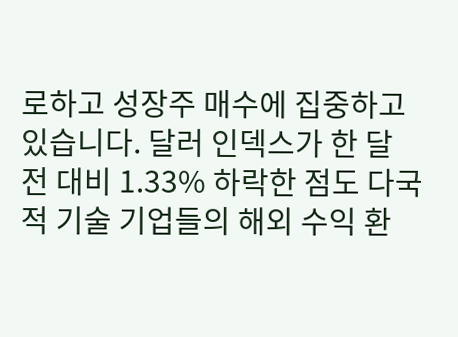로하고 성장주 매수에 집중하고 있습니다. 달러 인덱스가 한 달 전 대비 1.33% 하락한 점도 다국적 기술 기업들의 해외 수익 환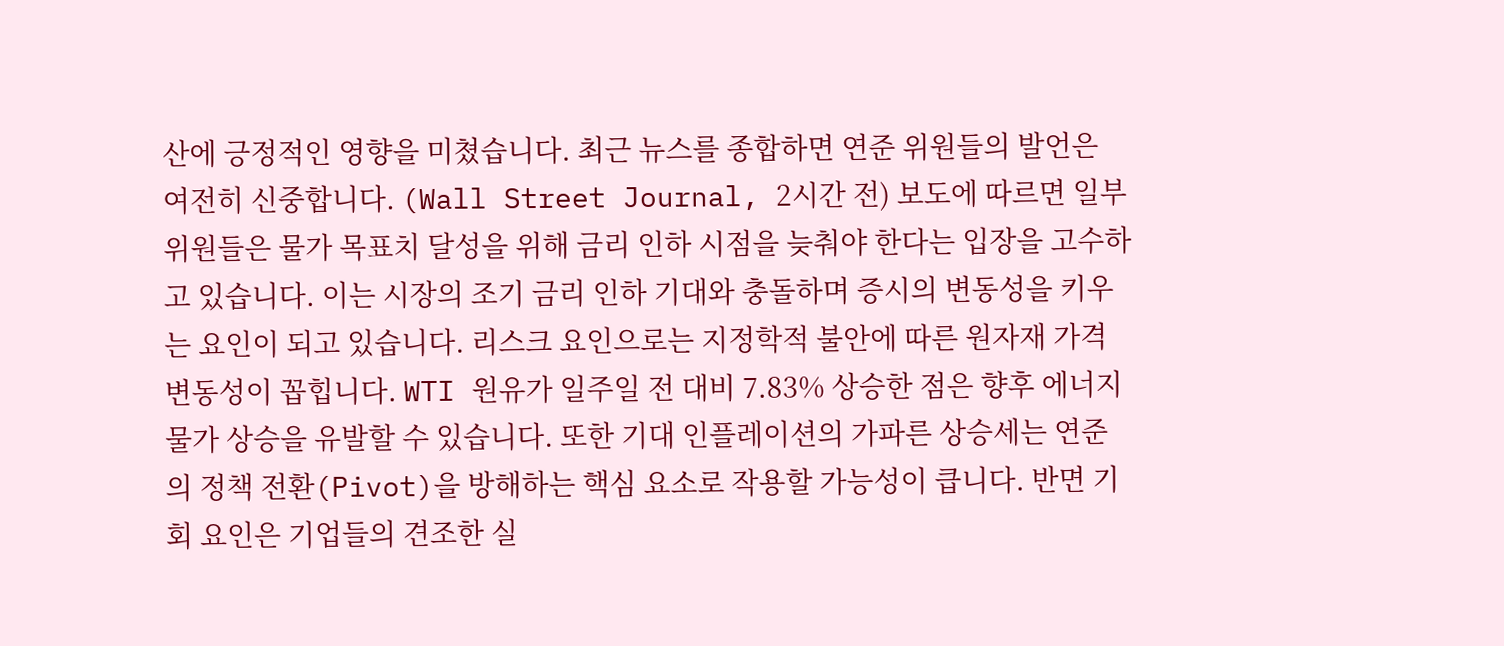산에 긍정적인 영향을 미쳤습니다. 최근 뉴스를 종합하면 연준 위원들의 발언은 여전히 신중합니다. (Wall Street Journal, 2시간 전) 보도에 따르면 일부 위원들은 물가 목표치 달성을 위해 금리 인하 시점을 늦춰야 한다는 입장을 고수하고 있습니다. 이는 시장의 조기 금리 인하 기대와 충돌하며 증시의 변동성을 키우는 요인이 되고 있습니다. 리스크 요인으로는 지정학적 불안에 따른 원자재 가격 변동성이 꼽힙니다. WTI 원유가 일주일 전 대비 7.83% 상승한 점은 향후 에너지 물가 상승을 유발할 수 있습니다. 또한 기대 인플레이션의 가파른 상승세는 연준의 정책 전환(Pivot)을 방해하는 핵심 요소로 작용할 가능성이 큽니다. 반면 기회 요인은 기업들의 견조한 실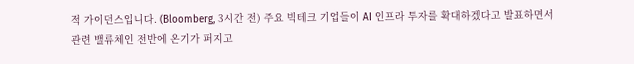적 가이던스입니다. (Bloomberg, 3시간 전) 주요 빅테크 기업들이 AI 인프라 투자를 확대하겠다고 발표하면서 관련 밸류체인 전반에 온기가 퍼지고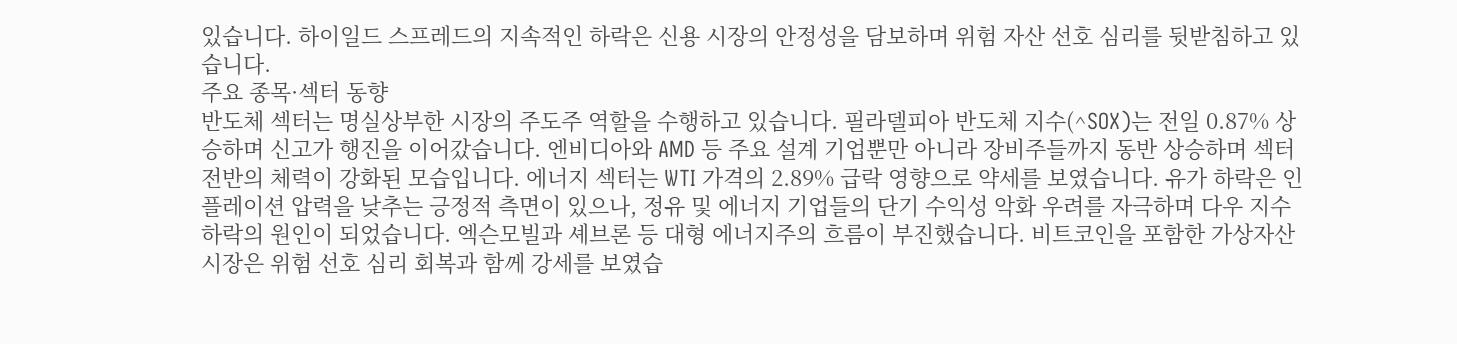있습니다. 하이일드 스프레드의 지속적인 하락은 신용 시장의 안정성을 담보하며 위험 자산 선호 심리를 뒷받침하고 있습니다.
주요 종목·섹터 동향
반도체 섹터는 명실상부한 시장의 주도주 역할을 수행하고 있습니다. 필라델피아 반도체 지수(^SOX)는 전일 0.87% 상승하며 신고가 행진을 이어갔습니다. 엔비디아와 AMD 등 주요 설계 기업뿐만 아니라 장비주들까지 동반 상승하며 섹터 전반의 체력이 강화된 모습입니다. 에너지 섹터는 WTI 가격의 2.89% 급락 영향으로 약세를 보였습니다. 유가 하락은 인플레이션 압력을 낮추는 긍정적 측면이 있으나, 정유 및 에너지 기업들의 단기 수익성 악화 우려를 자극하며 다우 지수 하락의 원인이 되었습니다. 엑슨모빌과 셰브론 등 대형 에너지주의 흐름이 부진했습니다. 비트코인을 포함한 가상자산 시장은 위험 선호 심리 회복과 함께 강세를 보였습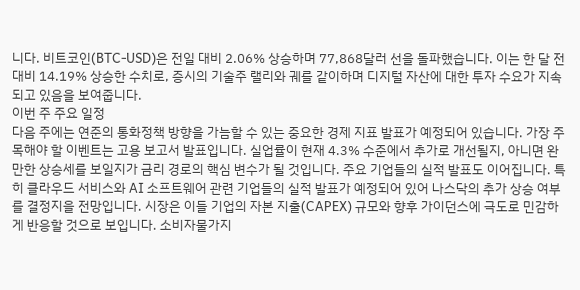니다. 비트코인(BTC-USD)은 전일 대비 2.06% 상승하며 77,868달러 선을 돌파했습니다. 이는 한 달 전 대비 14.19% 상승한 수치로, 증시의 기술주 랠리와 궤를 같이하며 디지털 자산에 대한 투자 수요가 지속되고 있음을 보여줍니다.
이번 주 주요 일정
다음 주에는 연준의 통화정책 방향을 가늠할 수 있는 중요한 경제 지표 발표가 예정되어 있습니다. 가장 주목해야 할 이벤트는 고용 보고서 발표입니다. 실업률이 현재 4.3% 수준에서 추가로 개선될지, 아니면 완만한 상승세를 보일지가 금리 경로의 핵심 변수가 될 것입니다. 주요 기업들의 실적 발표도 이어집니다. 특히 클라우드 서비스와 AI 소프트웨어 관련 기업들의 실적 발표가 예정되어 있어 나스닥의 추가 상승 여부를 결정지을 전망입니다. 시장은 이들 기업의 자본 지출(CAPEX) 규모와 향후 가이던스에 극도로 민감하게 반응할 것으로 보입니다. 소비자물가지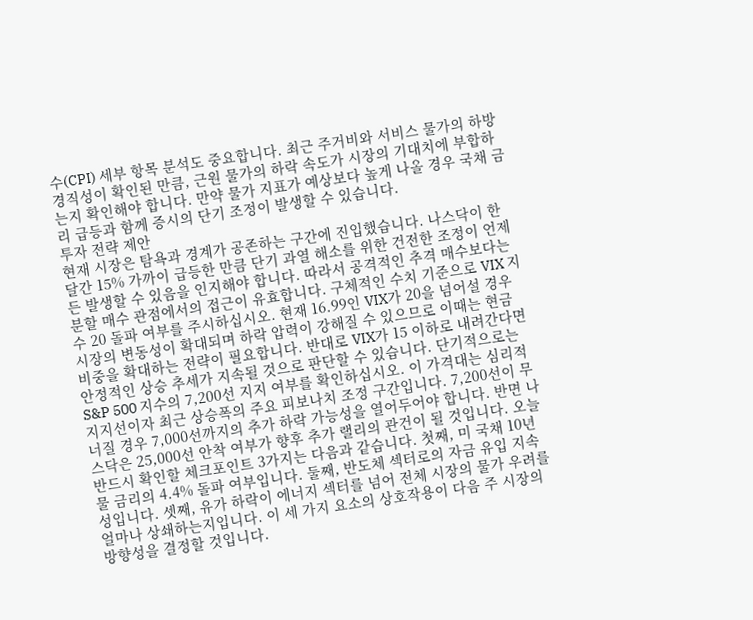수(CPI) 세부 항목 분석도 중요합니다. 최근 주거비와 서비스 물가의 하방 경직성이 확인된 만큼, 근원 물가의 하락 속도가 시장의 기대치에 부합하는지 확인해야 합니다. 만약 물가 지표가 예상보다 높게 나올 경우 국채 금리 급등과 함께 증시의 단기 조정이 발생할 수 있습니다.
투자 전략 제안
현재 시장은 탐욕과 경계가 공존하는 구간에 진입했습니다. 나스닥이 한 달간 15% 가까이 급등한 만큼 단기 과열 해소를 위한 건전한 조정이 언제든 발생할 수 있음을 인지해야 합니다. 따라서 공격적인 추격 매수보다는 분할 매수 관점에서의 접근이 유효합니다. 구체적인 수치 기준으로 VIX 지수 20 돌파 여부를 주시하십시오. 현재 16.99인 VIX가 20을 넘어설 경우 시장의 변동성이 확대되며 하락 압력이 강해질 수 있으므로 이때는 현금 비중을 확대하는 전략이 필요합니다. 반대로 VIX가 15 이하로 내려간다면 안정적인 상승 추세가 지속될 것으로 판단할 수 있습니다. 단기적으로는 S&P 500 지수의 7,200선 지지 여부를 확인하십시오. 이 가격대는 심리적 지지선이자 최근 상승폭의 주요 피보나치 조정 구간입니다. 7,200선이 무너질 경우 7,000선까지의 추가 하락 가능성을 열어두어야 합니다. 반면 나스닥은 25,000선 안착 여부가 향후 추가 랠리의 관건이 될 것입니다. 오늘 반드시 확인할 체크포인트 3가지는 다음과 같습니다. 첫째, 미 국채 10년물 금리의 4.4% 돌파 여부입니다. 둘째, 반도체 섹터로의 자금 유입 지속성입니다. 셋째, 유가 하락이 에너지 섹터를 넘어 전체 시장의 물가 우려를 얼마나 상쇄하는지입니다. 이 세 가지 요소의 상호작용이 다음 주 시장의 방향성을 결정할 것입니다.